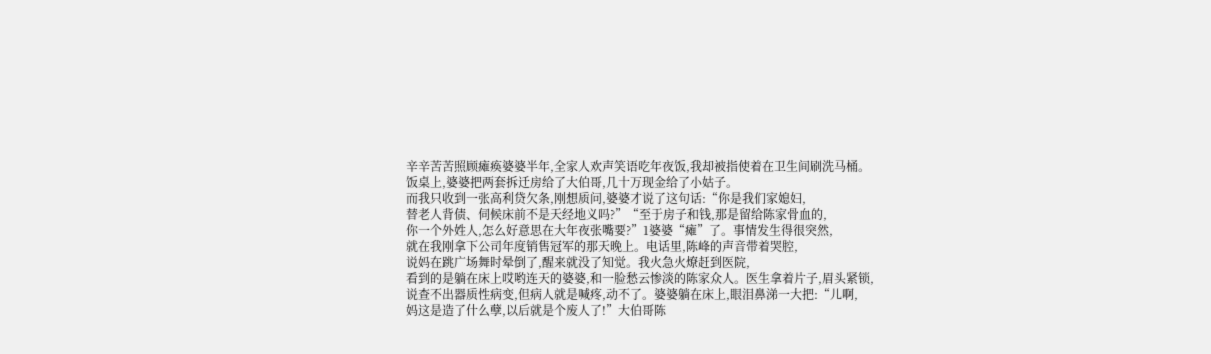辛辛苦苦照顾瘫痪婆婆半年,全家人欢声笑语吃年夜饭,我却被指使着在卫生间刷洗马桶。
饭桌上,婆婆把两套拆迁房给了大伯哥,几十万现金给了小姑子。
而我只收到一张高利贷欠条,刚想质问,婆婆才说了这句话:“你是我们家媳妇,
替老人背债、伺候床前不是天经地义吗?”“至于房子和钱,那是留给陈家骨血的,
你一个外姓人,怎么好意思在大年夜张嘴要?”1婆婆“瘫”了。事情发生得很突然,
就在我刚拿下公司年度销售冠军的那天晚上。电话里,陈峰的声音带着哭腔,
说妈在跳广场舞时晕倒了,醒来就没了知觉。我火急火燎赶到医院,
看到的是躺在床上哎哟连天的婆婆,和一脸愁云惨淡的陈家众人。医生拿着片子,眉头紧锁,
说查不出器质性病变,但病人就是喊疼,动不了。婆婆躺在床上,眼泪鼻涕一大把:“儿啊,
妈这是造了什么孽,以后就是个废人了!”大伯哥陈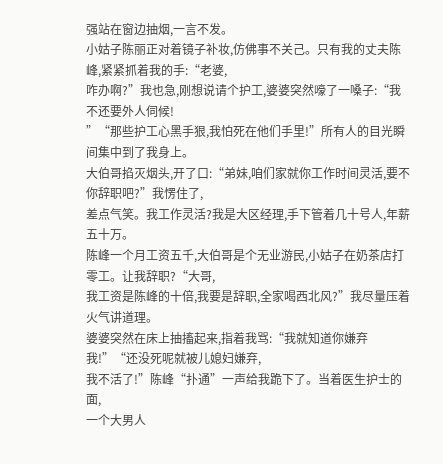强站在窗边抽烟,一言不发。
小姑子陈丽正对着镜子补妆,仿佛事不关己。只有我的丈夫陈峰,紧紧抓着我的手:“老婆,
咋办啊?”我也急,刚想说请个护工,婆婆突然嚎了一嗓子:“我不还要外人伺候!
”“那些护工心黑手狠,我怕死在他们手里!”所有人的目光瞬间集中到了我身上。
大伯哥掐灭烟头,开了口:“弟妹,咱们家就你工作时间灵活,要不你辞职吧?”我愣住了,
差点气笑。我工作灵活?我是大区经理,手下管着几十号人,年薪五十万。
陈峰一个月工资五千,大伯哥是个无业游民,小姑子在奶茶店打零工。让我辞职?“大哥,
我工资是陈峰的十倍,我要是辞职,全家喝西北风?”我尽量压着火气讲道理。
婆婆突然在床上抽搐起来,指着我骂:“我就知道你嫌弃我!”“还没死呢就被儿媳妇嫌弃,
我不活了!”陈峰“扑通”一声给我跪下了。当着医生护士的面,
一个大男人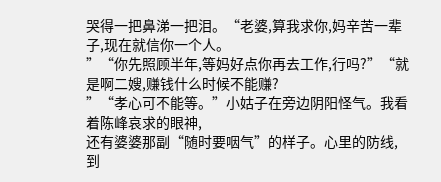哭得一把鼻涕一把泪。“老婆,算我求你,妈辛苦一辈子,现在就信你一个人。
”“你先照顾半年,等妈好点你再去工作,行吗?”“就是啊二嫂,赚钱什么时候不能赚?
”“孝心可不能等。”小姑子在旁边阴阳怪气。我看着陈峰哀求的眼神,
还有婆婆那副“随时要咽气”的样子。心里的防线,到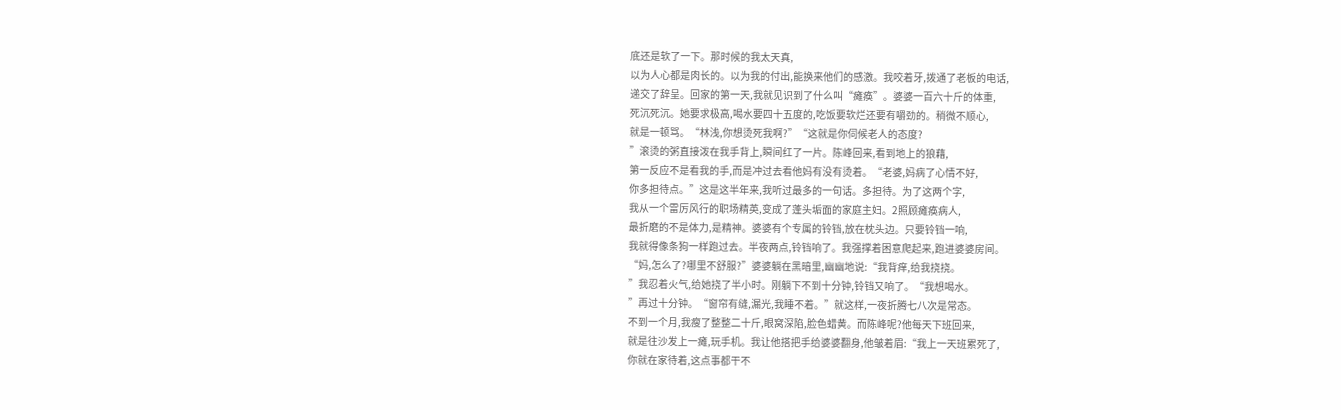底还是软了一下。那时候的我太天真,
以为人心都是肉长的。以为我的付出,能换来他们的感激。我咬着牙,拨通了老板的电话,
递交了辞呈。回家的第一天,我就见识到了什么叫“瘫痪”。婆婆一百六十斤的体重,
死沉死沉。她要求极高,喝水要四十五度的,吃饭要软烂还要有嚼劲的。稍微不顺心,
就是一顿骂。“林浅,你想烫死我啊?”“这就是你伺候老人的态度?
”滚烫的粥直接泼在我手背上,瞬间红了一片。陈峰回来,看到地上的狼藉,
第一反应不是看我的手,而是冲过去看他妈有没有烫着。“老婆,妈病了心情不好,
你多担待点。”这是这半年来,我听过最多的一句话。多担待。为了这两个字,
我从一个雷厉风行的职场精英,变成了蓬头垢面的家庭主妇。2照顾瘫痪病人,
最折磨的不是体力,是精神。婆婆有个专属的铃铛,放在枕头边。只要铃铛一响,
我就得像条狗一样跑过去。半夜两点,铃铛响了。我强撑着困意爬起来,跑进婆婆房间。
“妈,怎么了?哪里不舒服?”婆婆躺在黑暗里,幽幽地说:“我背痒,给我挠挠。
”我忍着火气,给她挠了半小时。刚躺下不到十分钟,铃铛又响了。“我想喝水。
”再过十分钟。“窗帘有缝,漏光,我睡不着。”就这样,一夜折腾七八次是常态。
不到一个月,我瘦了整整二十斤,眼窝深陷,脸色蜡黄。而陈峰呢?他每天下班回来,
就是往沙发上一瘫,玩手机。我让他搭把手给婆婆翻身,他皱着眉:“我上一天班累死了,
你就在家待着,这点事都干不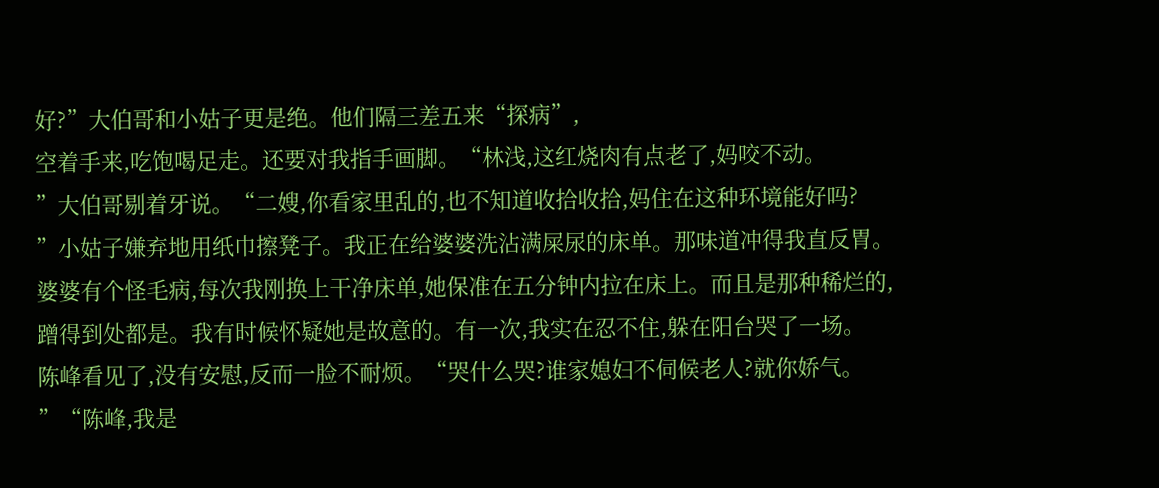好?”大伯哥和小姑子更是绝。他们隔三差五来“探病”,
空着手来,吃饱喝足走。还要对我指手画脚。“林浅,这红烧肉有点老了,妈咬不动。
”大伯哥剔着牙说。“二嫂,你看家里乱的,也不知道收拾收拾,妈住在这种环境能好吗?
”小姑子嫌弃地用纸巾擦凳子。我正在给婆婆洗沾满屎尿的床单。那味道冲得我直反胃。
婆婆有个怪毛病,每次我刚换上干净床单,她保准在五分钟内拉在床上。而且是那种稀烂的,
蹭得到处都是。我有时候怀疑她是故意的。有一次,我实在忍不住,躲在阳台哭了一场。
陈峰看见了,没有安慰,反而一脸不耐烦。“哭什么哭?谁家媳妇不伺候老人?就你娇气。
”“陈峰,我是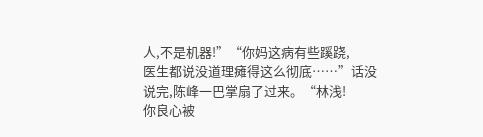人,不是机器!”“你妈这病有些蹊跷,
医生都说没道理瘫得这么彻底……”话没说完,陈峰一巴掌扇了过来。“林浅!
你良心被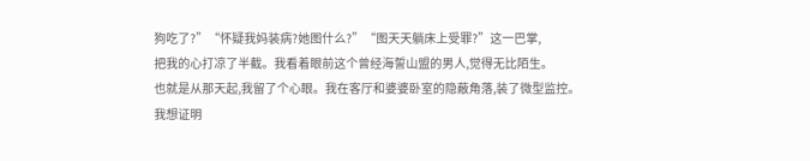狗吃了?”“怀疑我妈装病?她图什么?”“图天天躺床上受罪?”这一巴掌,
把我的心打凉了半截。我看着眼前这个曾经海誓山盟的男人,觉得无比陌生。
也就是从那天起,我留了个心眼。我在客厅和婆婆卧室的隐蔽角落,装了微型监控。
我想证明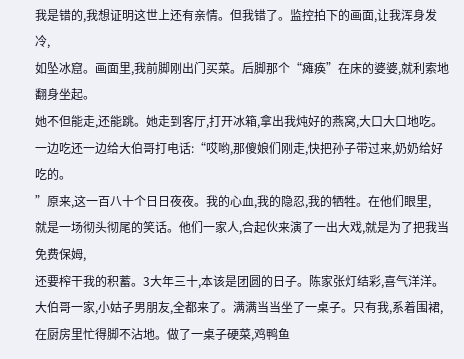我是错的,我想证明这世上还有亲情。但我错了。监控拍下的画面,让我浑身发冷,
如坠冰窟。画面里,我前脚刚出门买菜。后脚那个“瘫痪”在床的婆婆,就利索地翻身坐起。
她不但能走,还能跳。她走到客厅,打开冰箱,拿出我炖好的燕窝,大口大口地吃。
一边吃还一边给大伯哥打电话:“哎哟,那傻娘们刚走,快把孙子带过来,奶奶给好吃的。
”原来,这一百八十个日日夜夜。我的心血,我的隐忍,我的牺牲。在他们眼里,
就是一场彻头彻尾的笑话。他们一家人,合起伙来演了一出大戏,就是为了把我当免费保姆,
还要榨干我的积蓄。3大年三十,本该是团圆的日子。陈家张灯结彩,喜气洋洋。
大伯哥一家,小姑子男朋友,全都来了。满满当当坐了一桌子。只有我,系着围裙,
在厨房里忙得脚不沾地。做了一桌子硬菜,鸡鸭鱼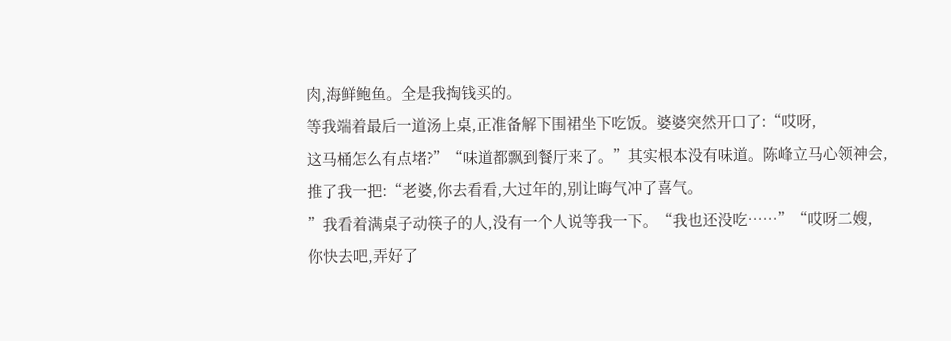肉,海鲜鲍鱼。全是我掏钱买的。
等我端着最后一道汤上桌,正准备解下围裙坐下吃饭。婆婆突然开口了:“哎呀,
这马桶怎么有点堵?”“味道都飘到餐厅来了。”其实根本没有味道。陈峰立马心领神会,
推了我一把:“老婆,你去看看,大过年的,别让晦气冲了喜气。
”我看着满桌子动筷子的人,没有一个人说等我一下。“我也还没吃……”“哎呀二嫂,
你快去吧,弄好了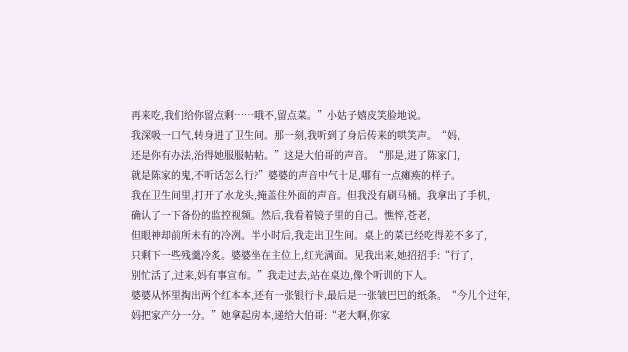再来吃,我们给你留点剩……哦不,留点菜。”小姑子嬉皮笑脸地说。
我深吸一口气,转身进了卫生间。那一刻,我听到了身后传来的哄笑声。“妈,
还是你有办法,治得她服服帖帖。”这是大伯哥的声音。“那是,进了陈家门,
就是陈家的鬼,不听话怎么行?”婆婆的声音中气十足,哪有一点瘫痪的样子。
我在卫生间里,打开了水龙头,掩盖住外面的声音。但我没有刷马桶。我拿出了手机,
确认了一下备份的监控视频。然后,我看着镜子里的自己。憔悴,苍老,
但眼神却前所未有的冷冽。半小时后,我走出卫生间。桌上的菜已经吃得差不多了,
只剩下一些残羹冷炙。婆婆坐在主位上,红光满面。见我出来,她招招手:“行了,
别忙活了,过来,妈有事宣布。”我走过去,站在桌边,像个听训的下人。
婆婆从怀里掏出两个红本本,还有一张银行卡,最后是一张皱巴巴的纸条。“今儿个过年,
妈把家产分一分。”她拿起房本,递给大伯哥:“老大啊,你家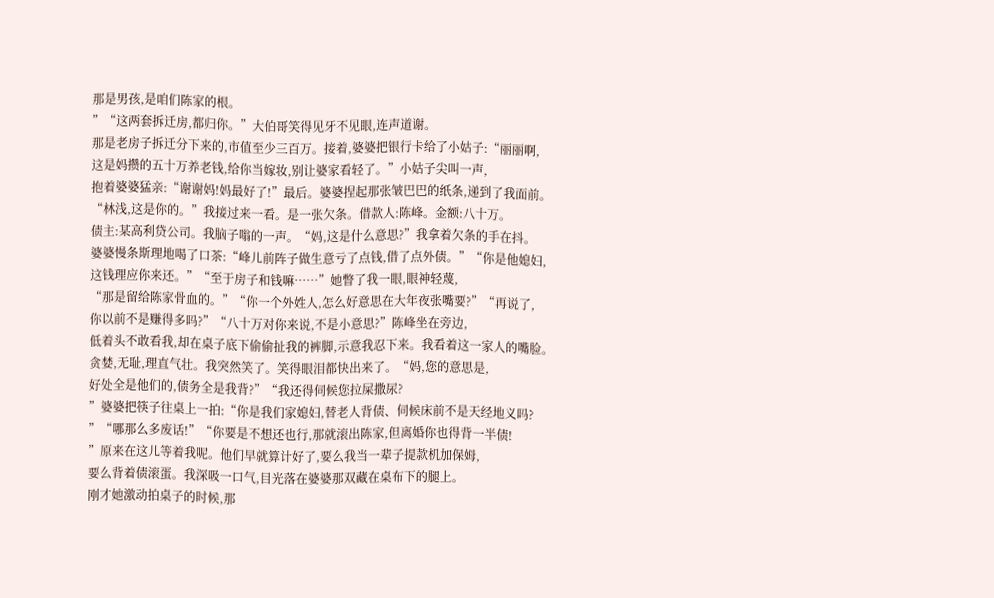那是男孩,是咱们陈家的根。
”“这两套拆迁房,都归你。”大伯哥笑得见牙不见眼,连声道谢。
那是老房子拆迁分下来的,市值至少三百万。接着,婆婆把银行卡给了小姑子:“丽丽啊,
这是妈攒的五十万养老钱,给你当嫁妆,别让婆家看轻了。”小姑子尖叫一声,
抱着婆婆猛亲:“谢谢妈!妈最好了!”最后。婆婆捏起那张皱巴巴的纸条,递到了我面前。
“林浅,这是你的。”我接过来一看。是一张欠条。借款人:陈峰。金额:八十万。
债主:某高利贷公司。我脑子嗡的一声。“妈,这是什么意思?”我拿着欠条的手在抖。
婆婆慢条斯理地喝了口茶:“峰儿前阵子做生意亏了点钱,借了点外债。”“你是他媳妇,
这钱理应你来还。”“至于房子和钱嘛……”她瞥了我一眼,眼神轻蔑,
“那是留给陈家骨血的。”“你一个外姓人,怎么好意思在大年夜张嘴要?”“再说了,
你以前不是赚得多吗?”“八十万对你来说,不是小意思?”陈峰坐在旁边,
低着头不敢看我,却在桌子底下偷偷扯我的裤脚,示意我忍下来。我看着这一家人的嘴脸。
贪婪,无耻,理直气壮。我突然笑了。笑得眼泪都快出来了。“妈,您的意思是,
好处全是他们的,债务全是我背?”“我还得伺候您拉屎撒尿?
”婆婆把筷子往桌上一拍:“你是我们家媳妇,替老人背债、伺候床前不是天经地义吗?
”“哪那么多废话!”“你要是不想还也行,那就滚出陈家,但离婚你也得背一半债!
”原来在这儿等着我呢。他们早就算计好了,要么我当一辈子提款机加保姆,
要么背着债滚蛋。我深吸一口气,目光落在婆婆那双藏在桌布下的腿上。
刚才她激动拍桌子的时候,那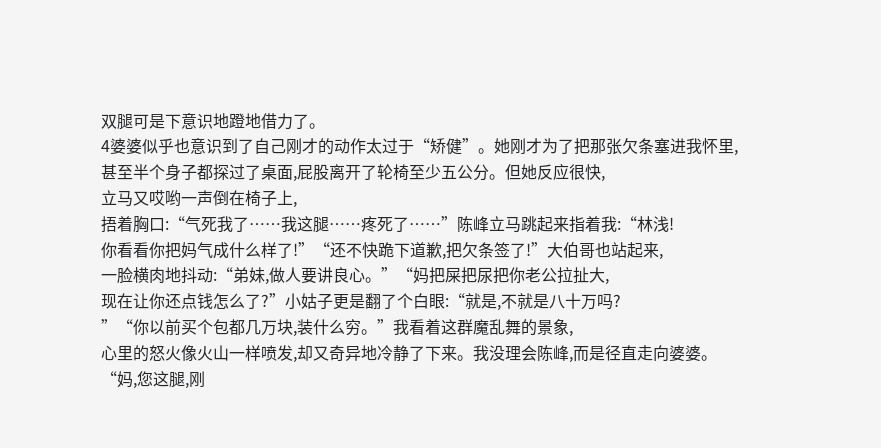双腿可是下意识地蹬地借力了。
4婆婆似乎也意识到了自己刚才的动作太过于“矫健”。她刚才为了把那张欠条塞进我怀里,
甚至半个身子都探过了桌面,屁股离开了轮椅至少五公分。但她反应很快,
立马又哎哟一声倒在椅子上,
捂着胸口:“气死我了……我这腿……疼死了……”陈峰立马跳起来指着我:“林浅!
你看看你把妈气成什么样了!”“还不快跪下道歉,把欠条签了!”大伯哥也站起来,
一脸横肉地抖动:“弟妹,做人要讲良心。”“妈把屎把尿把你老公拉扯大,
现在让你还点钱怎么了?”小姑子更是翻了个白眼:“就是,不就是八十万吗?
”“你以前买个包都几万块,装什么穷。”我看着这群魔乱舞的景象,
心里的怒火像火山一样喷发,却又奇异地冷静了下来。我没理会陈峰,而是径直走向婆婆。
“妈,您这腿,刚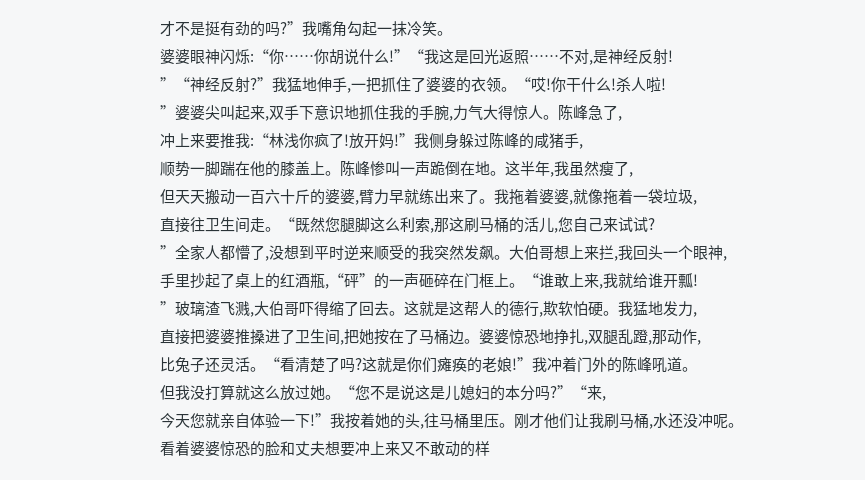才不是挺有劲的吗?”我嘴角勾起一抹冷笑。
婆婆眼神闪烁:“你……你胡说什么!”“我这是回光返照……不对,是神经反射!
”“神经反射?”我猛地伸手,一把抓住了婆婆的衣领。“哎!你干什么!杀人啦!
”婆婆尖叫起来,双手下意识地抓住我的手腕,力气大得惊人。陈峰急了,
冲上来要推我:“林浅你疯了!放开妈!”我侧身躲过陈峰的咸猪手,
顺势一脚踹在他的膝盖上。陈峰惨叫一声跪倒在地。这半年,我虽然瘦了,
但天天搬动一百六十斤的婆婆,臂力早就练出来了。我拖着婆婆,就像拖着一袋垃圾,
直接往卫生间走。“既然您腿脚这么利索,那这刷马桶的活儿,您自己来试试?
”全家人都懵了,没想到平时逆来顺受的我突然发飙。大伯哥想上来拦,我回头一个眼神,
手里抄起了桌上的红酒瓶,“砰”的一声砸碎在门框上。“谁敢上来,我就给谁开瓢!
”玻璃渣飞溅,大伯哥吓得缩了回去。这就是这帮人的德行,欺软怕硬。我猛地发力,
直接把婆婆推搡进了卫生间,把她按在了马桶边。婆婆惊恐地挣扎,双腿乱蹬,那动作,
比兔子还灵活。“看清楚了吗?这就是你们瘫痪的老娘!”我冲着门外的陈峰吼道。
但我没打算就这么放过她。“您不是说这是儿媳妇的本分吗?”“来,
今天您就亲自体验一下!”我按着她的头,往马桶里压。刚才他们让我刷马桶,水还没冲呢。
看着婆婆惊恐的脸和丈夫想要冲上来又不敢动的样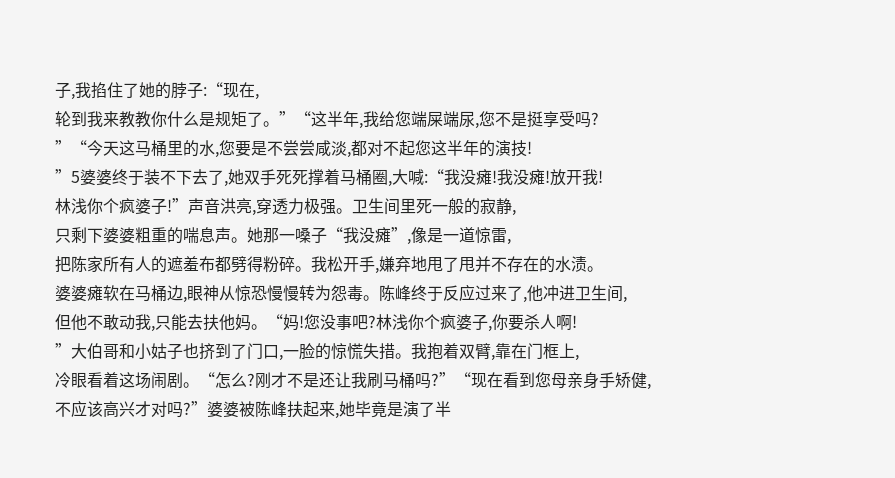子,我掐住了她的脖子:“现在,
轮到我来教教你什么是规矩了。”“这半年,我给您端屎端尿,您不是挺享受吗?
”“今天这马桶里的水,您要是不尝尝咸淡,都对不起您这半年的演技!
”5婆婆终于装不下去了,她双手死死撑着马桶圈,大喊:“我没瘫!我没瘫!放开我!
林浅你个疯婆子!”声音洪亮,穿透力极强。卫生间里死一般的寂静,
只剩下婆婆粗重的喘息声。她那一嗓子“我没瘫”,像是一道惊雷,
把陈家所有人的遮羞布都劈得粉碎。我松开手,嫌弃地甩了甩并不存在的水渍。
婆婆瘫软在马桶边,眼神从惊恐慢慢转为怨毒。陈峰终于反应过来了,他冲进卫生间,
但他不敢动我,只能去扶他妈。“妈!您没事吧?林浅你个疯婆子,你要杀人啊!
”大伯哥和小姑子也挤到了门口,一脸的惊慌失措。我抱着双臂,靠在门框上,
冷眼看着这场闹剧。“怎么?刚才不是还让我刷马桶吗?”“现在看到您母亲身手矫健,
不应该高兴才对吗?”婆婆被陈峰扶起来,她毕竟是演了半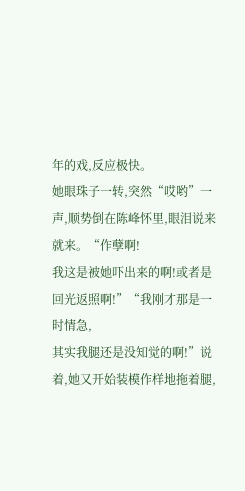年的戏,反应极快。
她眼珠子一转,突然“哎哟”一声,顺势倒在陈峰怀里,眼泪说来就来。“作孽啊!
我这是被她吓出来的啊!或者是回光返照啊!”“我刚才那是一时情急,
其实我腿还是没知觉的啊!”说着,她又开始装模作样地拖着腿,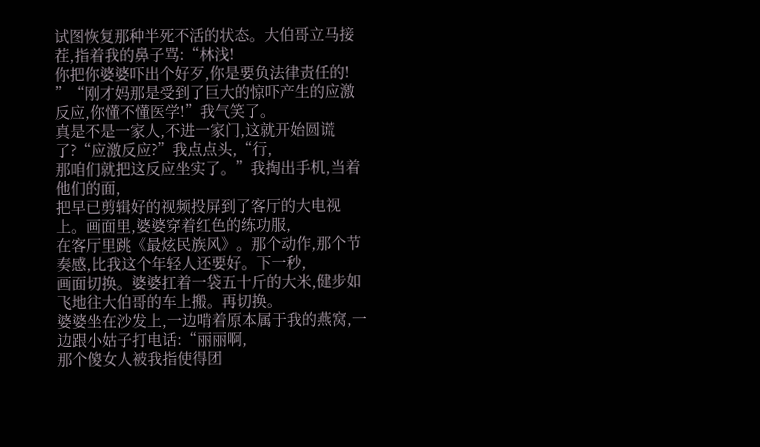试图恢复那种半死不活的状态。大伯哥立马接茬,指着我的鼻子骂:“林浅!
你把你婆婆吓出个好歹,你是要负法律责任的!
”“刚才妈那是受到了巨大的惊吓产生的应激反应,你懂不懂医学!”我气笑了。
真是不是一家人,不进一家门,这就开始圆谎了?“应激反应?”我点点头,“行,
那咱们就把这反应坐实了。”我掏出手机,当着他们的面,
把早已剪辑好的视频投屏到了客厅的大电视上。画面里,婆婆穿着红色的练功服,
在客厅里跳《最炫民族风》。那个动作,那个节奏感,比我这个年轻人还要好。下一秒,
画面切换。婆婆扛着一袋五十斤的大米,健步如飞地往大伯哥的车上搬。再切换。
婆婆坐在沙发上,一边啃着原本属于我的燕窝,一边跟小姑子打电话:“丽丽啊,
那个傻女人被我指使得团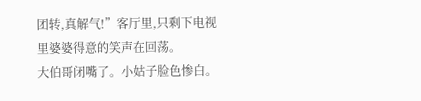团转,真解气!”客厅里,只剩下电视里婆婆得意的笑声在回荡。
大伯哥闭嘴了。小姑子脸色惨白。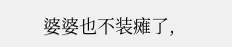婆婆也不装瘫了,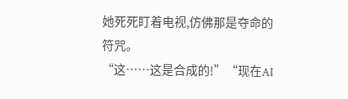她死死盯着电视,仿佛那是夺命的符咒。
“这……这是合成的!”“现在AI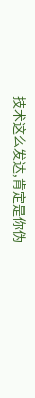技术这么发达,肯定是你伪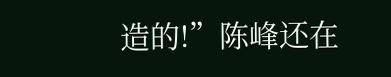造的!”陈峰还在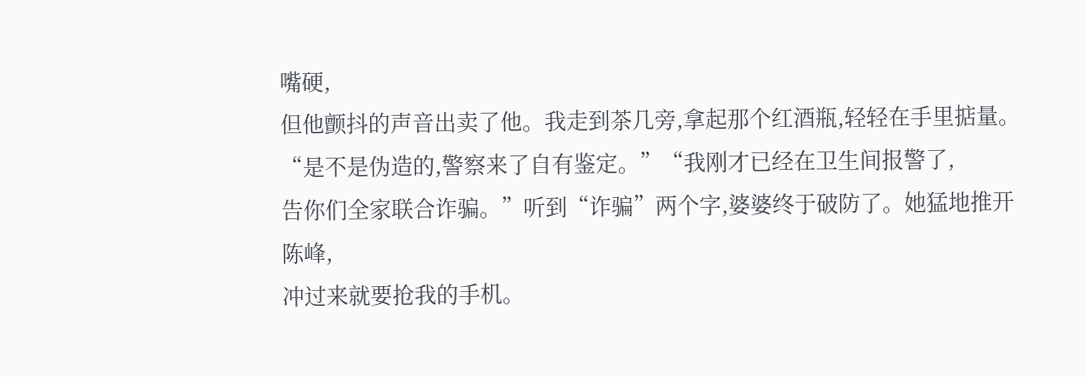嘴硬,
但他颤抖的声音出卖了他。我走到茶几旁,拿起那个红酒瓶,轻轻在手里掂量。
“是不是伪造的,警察来了自有鉴定。”“我刚才已经在卫生间报警了,
告你们全家联合诈骗。”听到“诈骗”两个字,婆婆终于破防了。她猛地推开陈峰,
冲过来就要抢我的手机。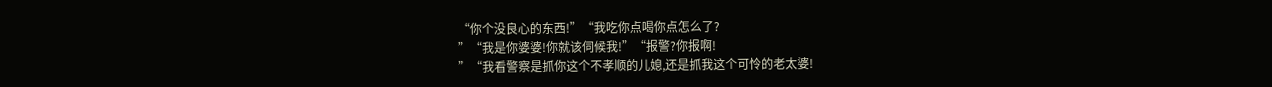“你个没良心的东西!”“我吃你点喝你点怎么了?
”“我是你婆婆!你就该伺候我!”“报警?你报啊!
”“我看警察是抓你这个不孝顺的儿媳,还是抓我这个可怜的老太婆!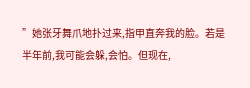”她张牙舞爪地扑过来,指甲直奔我的脸。若是半年前,我可能会躲,会怕。但现在,